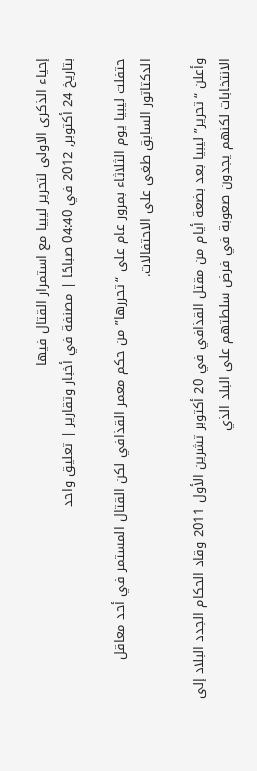إحياء الذكرى الاولى لتحرير ليبيا مع استمرار القتال فيها
بتاريخ 24 أكتوبر, 2012 في 04:40 صباحًا | مصنفة في أخبار وتقارير | تعليق واحد

حتفلت ليبيا يوم الثلاثاء بمرور عام على “تحررها” من حكم معمر القذافي لكن القتال المستمر في أحد معاقل الدكتاتور السابق طغى على الاحتفالات.

وأعلن “تحرير” ليبيا بعد بضعة أيام من مقتل القذافي في 20 أكتوبر تشرين الأول 2011 وقاد الحكام الجدد البلاد إلى الانتخابات لكنهم يجدون صعوبة في فرض سلطتهم على البلد الذي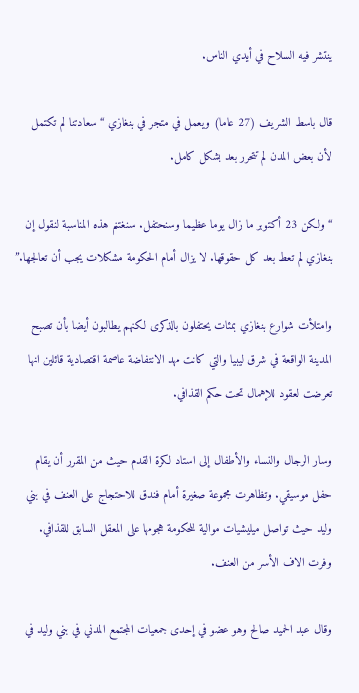ينتشر فيه السلاح في أيدي الناس.

قال باسط الشريف (27 عاما) ويعمل في متجر في بنغازي “سعادتنا لم تكتمل لأن بعض المدن لم تتحرر بعد بشكل كامل.

“ولكن 23 أكتوبر ما زال يوما عظيما وسنحتفل. سنغتنم هذه المناسبة لنقول إن بنغازي لم تعط بعد كل حقوقها. لا يزال أمام الحكومة مشكلات يجب أن تعالجها.”

وامتلأت شوارع بنغازي بمئات يحتفلون بالذكرى لكنهم يطالبون أيضا بأن تصبح المدينة الواقعة في شرق ليبيا والتي كانت مهد الانتفاضة عاصمة اقتصادية قائلين انها تعرضت لعقود للإهمال تحت حكم القذافي.

وسار الرجال والنساء والأطفال إلى استاد لكرة القدم حيث من المقرر أن يقام حفل موسيقي. وتظاهرت مجموعة صغيرة أمام فندق للاحتجاج على العنف في بني وليد حيث تواصل ميليشيات موالية للحكومة هجومها على المعقل السابق للقذافي. وفرت الاف الأسر من العنف.

وقال عبد الحميد صالح وهو عضو في إحدى جمعيات المجتمع المدني في بني وليد في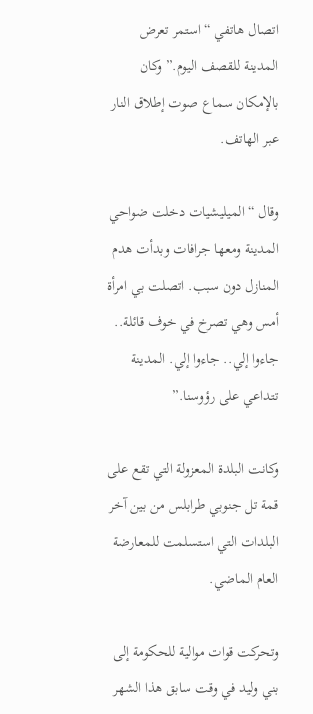اتصال هاتفي “استمر تعرض المدينة للقصف اليوم.” وكان بالإمكان سماع صوت إطلاق النار عبر الهاتف.

وقال “الميليشيات دخلت ضواحي المدينة ومعها جرافات وبدأت هدم المنازل دون سبب. اتصلت بي امرأة أمس وهي تصرخ في خوف قائلة.. جاءوا إلي.. جاءوا إلي. المدينة تتداعي على رؤوسنا.”

وكانت البلدة المعزولة التي تقع على قمة تل جنوبي طرابلس من بين آخر البلدات التي استسلمت للمعارضة العام الماضي.

وتحركت قوات موالية للحكومة إلى بني وليد في وقت سابق هذا الشهر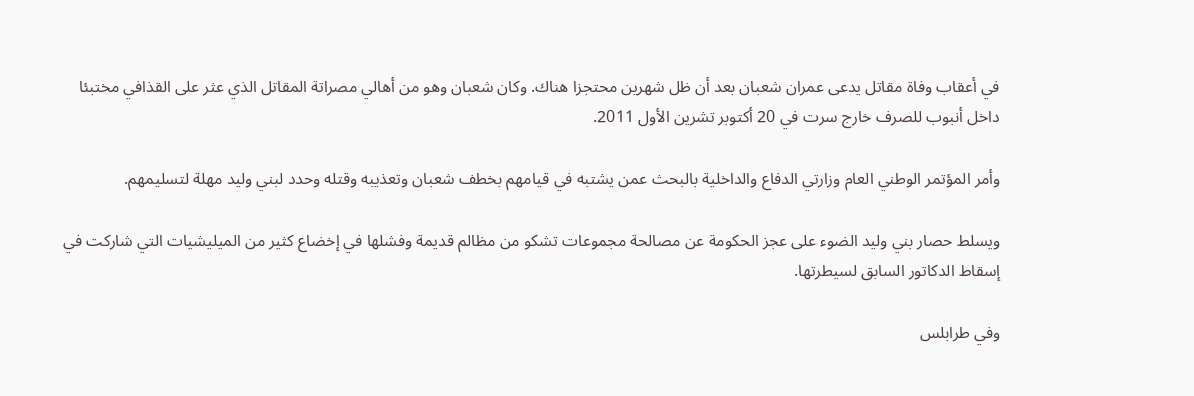في أعقاب وفاة مقاتل يدعى عمران شعبان بعد أن ظل شهرين محتجزا هناك. وكان شعبان وهو من أهالي مصراتة المقاتل الذي عثر على القذافي مختبئا داخل أنبوب للصرف خارج سرت في 20 أكتوبر تشرين الأول 2011.

وأمر المؤتمر الوطني العام وزارتي الدفاع والداخلية بالبحث عمن يشتبه في قيامهم بخطف شعبان وتعذيبه وقتله وحدد لبني وليد مهلة لتسليمهم.

ويسلط حصار بني وليد الضوء على عجز الحكومة عن مصالحة مجموعات تشكو من مظالم قديمة وفشلها في إخضاع كثير من الميليشيات التي شاركت في إسقاط الدكاتور السابق لسيطرتها.

وفي طرابلس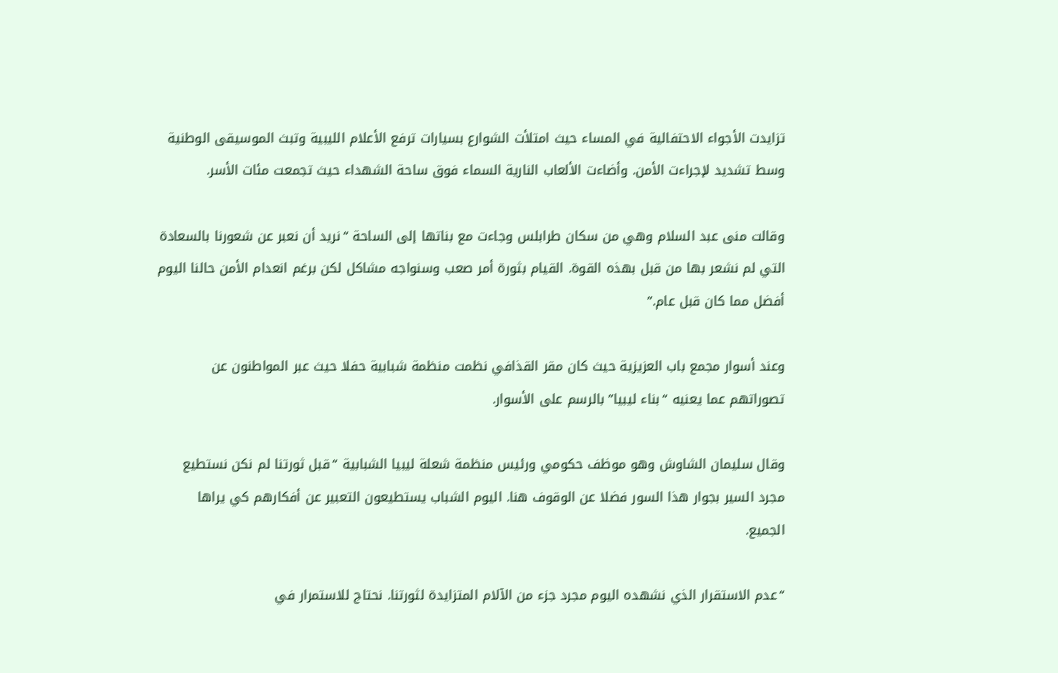تزايدت الأجواء الاحتفالية في المساء حيث امتلأت الشوارع بسيارات ترفع الأعلام الليبية وتبث الموسيقى الوطنية وسط تشديد لإجراءت الأمن. وأضاءت الألعاب النارية السماء فوق ساحة الشهداء حيث تجمعت مئات الأسر.

وقالت منى عبد السلام وهي من سكان طرابلس وجاءت مع بناتها إلى الساحة “نريد أن نعبر عن شعورنا بالسعادة التي لم نشعر بها من قبل بهذه القوة. القيام بثورة أمر صعب وسنواجه مشاكل لكن برغم انعدام الأمن حالنا اليوم أفضل مما كان قبل عام.”

وعند أسوار مجمع باب العزيزية حيث كان مقر القذافي نظمت منظمة شبابية حفلا حيث عبر المواطنون عن تصوراتهم عما يعنيه “بناء ليبيا” بالرسم على الأسوار.

وقال سليمان الشاوش وهو موظف حكومي ورئيس منظمة شعلة ليبيا الشبابية “قبل ثورتنا لم نكن نستطيع مجرد السير بجوار هذا السور فضلا عن الوقوف هنا. اليوم الشباب يستطيعون التعبير عن أفكارهم كي يراها الجميع.

“عدم الاستقرار الذي نشهده اليوم مجرد جزء من الآلام المتزايدة لثورتنا. نحتاج للاستمرار في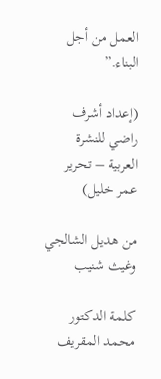العمل من أجل البناء.”

(إعداد أشرف راضي للنشرة العربية – تحرير عمر خليل)

من هديل الشالجي وغيث شنيب

كلمة الدكتور محمد المقريف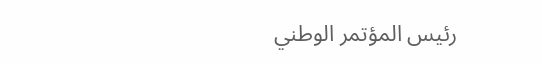رئيس المؤتمر الوطني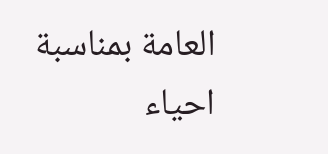العامة بمناسبة احياء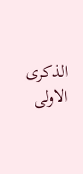الذكرى الاولى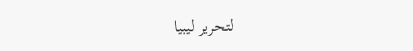لتحرير ليبيا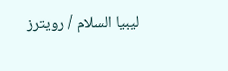ليبيا السلام / رويترز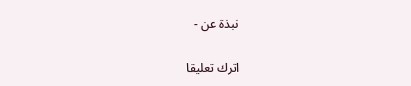نبذة عن -

اترك تعليقا